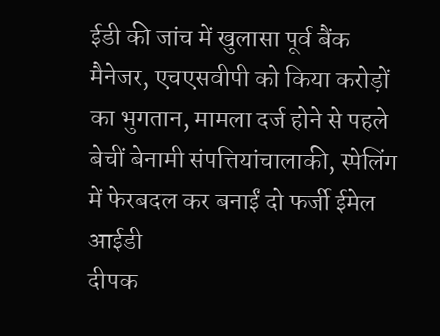ईडी की जांच में खुलासा पूर्व बैंक मैनेजर, एचएसवीपी को किया करोड़ों का भुगतान, मामला दर्ज होने से पहले बेचीं बेनामी संपत्तियांचालाकी, स्पेलिंग में फेरबदल कर बनाईं दो फर्जी ईमेल आईडी
दीपक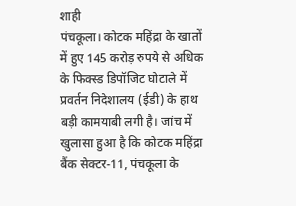शाही
पंचकूला। कोटक महिंद्रा के खातों में हुए 145 करोड़ रुपये से अधिक के फिक्स्ड डिपॉजिट घोटाले में प्रवर्तन निदेशालय (ईडी) के हाथ बड़ी कामयाबी लगी है। जांच में खुलासा हुआ है कि कोटक महिंद्रा बैंक सेक्टर-11, पंचकूला के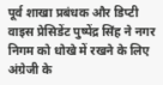पूर्व शाखा प्रबंधक और डिप्टी वाइस प्रेसिडेंट पुष्पेंद्र सिंह ने नगर निगम को धोखे में रखने के लिए अंग्रेजी के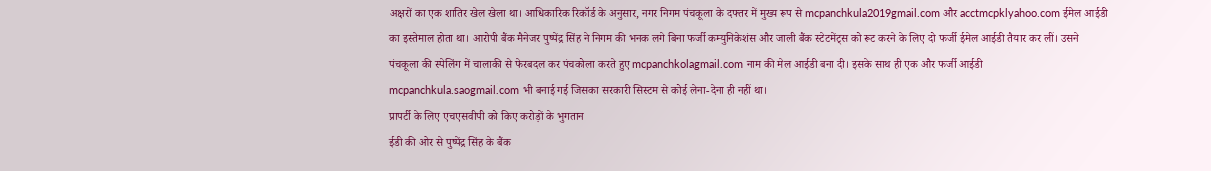अक्षरों का एक शातिर खेल खेला था। आधिकारिक रिकॉर्ड के अनुसार, नगर निगम पंचकूला के दफ्तर में मुख्य रूप से mcpanchkula2019gmail.com और acctmcpklyahoo.com ईमेल आईडी का इस्तेमाल होता था। आरोपी बैंक मैनेजर पुष्पेंद्र सिंह ने निगम की भनक लगे बिना फर्जी कम्युनिकेशंस और जाली बैंक स्टेटमेंट्स को रूट करने के लिए दो फर्जी ईमेल आईडी तैयार कर लीं। उसने पंचकूला की स्पेलिंग में चालाकी से फेरबदल कर पंचकोला करते हुए mcpanchkolagmail.com नाम की मेल आईडी बना दी। इसके साथ ही एक और फर्जी आईडी mcpanchkula.saogmail.com भी बनाई गई जिसका सरकारी सिस्टम से कोई लेना-देना ही नहीं था।
प्रापर्टी के लिए एचएसवीपी को किए करोड़ों के भुगतान
ईडी की ओर से पुष्पेंद्र सिंह के बैंक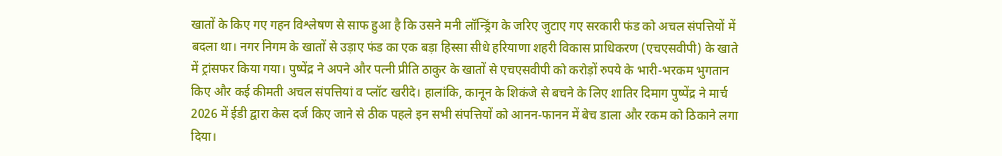खातों के किए गए गहन विश्लेषण से साफ हुआ है कि उसने मनी लॉन्ड्रिंग के जरिए जुटाए गए सरकारी फंड को अचल संपत्तियों में बदला था। नगर निगम के खातों से उड़ाए फंड का एक बड़ा हिस्सा सीधे हरियाणा शहरी विकास प्राधिकरण (एचएसवीपी) के खाते में ट्रांसफर किया गया। पुष्पेंद्र ने अपने और पत्नी प्रीति ठाकुर के खातों से एचएसवीपी को करोड़ों रुपये के भारी-भरकम भुगतान किए और कई कीमती अचल संपत्तियां व प्लॉट खरीदे। हालांकि, कानून के शिकंजे से बचने के लिए शातिर दिमाग पुष्पेंद्र ने मार्च 2026 में ईडी द्वारा केस दर्ज किए जाने से ठीक पहले इन सभी संपत्तियों को आनन-फानन में बेच डाला और रकम को ठिकाने लगा दिया।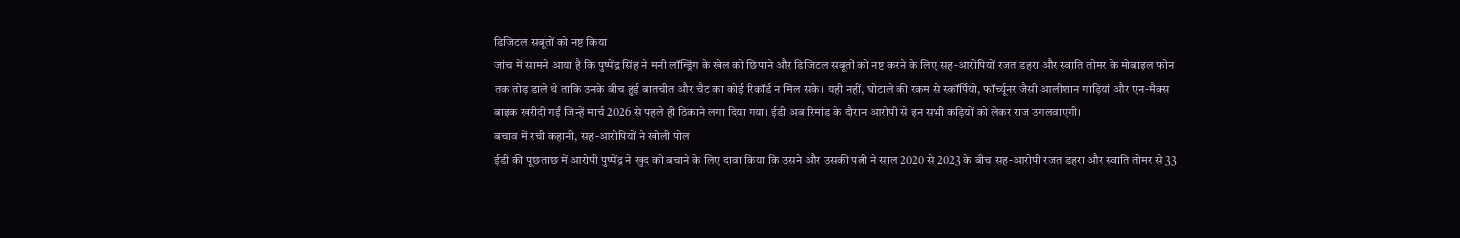डिजिटल सबूतों को नष्ट किया
जांच में सामने आया है कि पुष्पेंद्र सिंह ने मनी लॉन्ड्रिंग के खेल को छिपाने और डिजिटल सबूतों को नष्ट करने के लिए सह-आरोपियों रजत डहरा और स्वाति तोमर के मोबाइल फोन तक तोड़ डाले थे ताकि उनके बीच हुई बातचीत और चैट का कोई रिकॉर्ड न मिल सके। यही नहीं, घोटाले की रकम से स्कॉर्पियो, फॉर्च्यूनर जैसी आलीशान गाड़ियां और एन-मैक्स बाइक खरीदी गईं जिन्हें मार्च 2026 से पहले ही ठिकाने लगा दिया गया। ईडी अब रिमांड के दौरान आरोपी से इन सभी कड़ियों को लेकर राज उगलवाएगी।
बचाव में रची कहानी, सह-आरोपियों ने खोली पोल
ईडी की पूछताछ में आरोपी पुष्पेंद्र ने खुद को बचाने के लिए दावा किया कि उसने और उसकी पत्नी ने साल 2020 से 2023 के बीच सह-आरोपी रजत डहरा और स्वाति तोमर से 33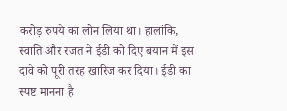करोड़ रुपये का लोन लिया था। हालांकि, स्वाति और रजत ने ईडी को दिए बयान में इस दावे को पूरी तरह खारिज कर दिया। ईडी का स्पष्ट मानना है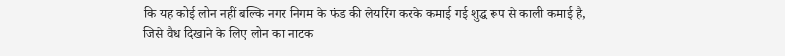कि यह कोई लोन नहीं बल्कि नगर निगम के फंड की लेयरिंग करके कमाई गई शुद्ध रूप से काली कमाई है, जिसे वैध दिखाने के लिए लोन का नाटक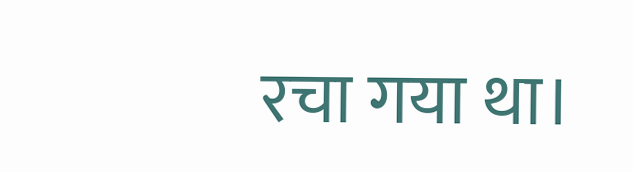रचा गया था।